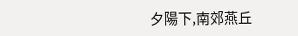夕陽下,南郊燕丘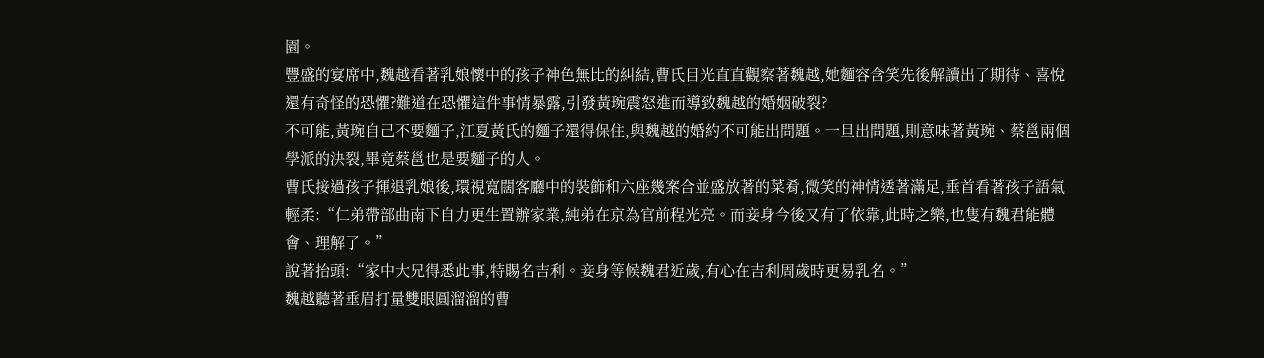園。
豐盛的宴席中,魏越看著乳娘懷中的孩子神色無比的糾結,曹氏目光直直觀察著魏越,她麵容含笑先後解讀出了期待、喜悅還有奇怪的恐懼?難道在恐懼這件事情暴露,引發黃琬震怒進而導致魏越的婚姻破裂?
不可能,黃琬自己不要麵子,江夏黃氏的麵子還得保住,與魏越的婚約不可能出問題。一旦出問題,則意味著黃琬、蔡邕兩個學派的決裂,畢竟蔡邕也是要麵子的人。
曹氏接過孩子揮退乳娘後,環視寬闊客廳中的裝飾和六座幾案合並盛放著的菜肴,微笑的神情透著滿足,垂首看著孩子語氣輕柔:“仁弟帶部曲南下自力更生置辦家業,純弟在京為官前程光亮。而妾身今後又有了依靠,此時之樂,也隻有魏君能體會、理解了。”
說著抬頭:“家中大兄得悉此事,特賜名吉利。妾身等候魏君近歲,有心在吉利周歲時更易乳名。”
魏越聽著垂眉打量雙眼圓溜溜的曹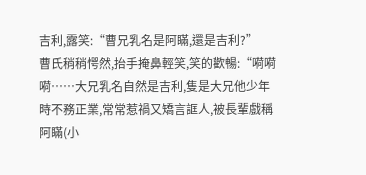吉利,露笑:“曹兄乳名是阿瞞,還是吉利?”
曹氏稍稍愕然,抬手掩鼻輕笑,笑的歡暢:“嗬嗬嗬……大兄乳名自然是吉利,隻是大兄他少年時不務正業,常常惹禍又矯言誆人,被長輩戲稱阿瞞(小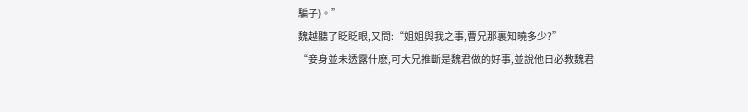騙子)。”
魏越聽了眨眨眼,又問:“姐姐與我之事,曹兄那裏知曉多少?”
“妾身並未透露什麽,可大兄推斷是魏君做的好事,並說他日必教魏君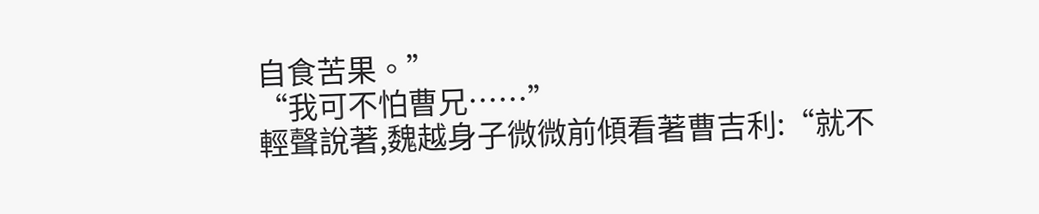自食苦果。”
“我可不怕曹兄……”
輕聲說著,魏越身子微微前傾看著曹吉利:“就不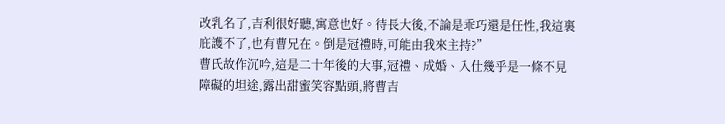改乳名了,吉利很好聽,寓意也好。待長大後,不論是乖巧還是任性,我這裏庇護不了,也有曹兄在。倒是冠禮時,可能由我來主持?”
曹氏故作沉吟,這是二十年後的大事,冠禮、成婚、入仕幾乎是一條不見障礙的坦途,露出甜蜜笑容點頭,將曹吉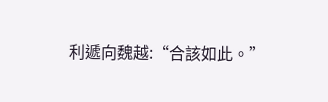利遞向魏越:“合該如此。”